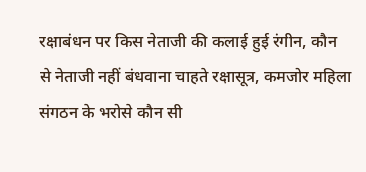रक्षाबंधन पर किस नेताजी की कलाई हुई रंगीन, कौन से नेताजी नहीं बंधवाना चाहते रक्षासूत्र, कमजोर महिला संगठन के भरोसे कौन सी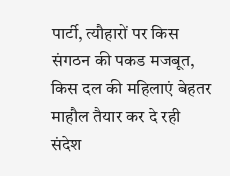पार्टी, त्यौहारों पर किस संगठन की पकड मजबूत, किस दल की महिलाएं बेहतर माहौल तैयार कर दे रही संदेश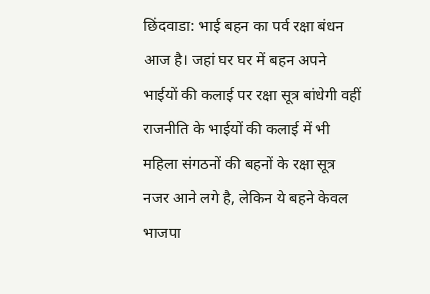छिंदवाडा: भाई बहन का पर्व रक्षा बंधन आज है। जहां घर घर में बहन अपने भाईयों की कलाई पर रक्षा सूत्र बांधेगी वहीं राजनीति के भाईयों की कलाई में भी महिला संगठनों की बहनों के रक्षा सूत्र नजर आने लगे है, लेकिन ये बहने केवल भाजपा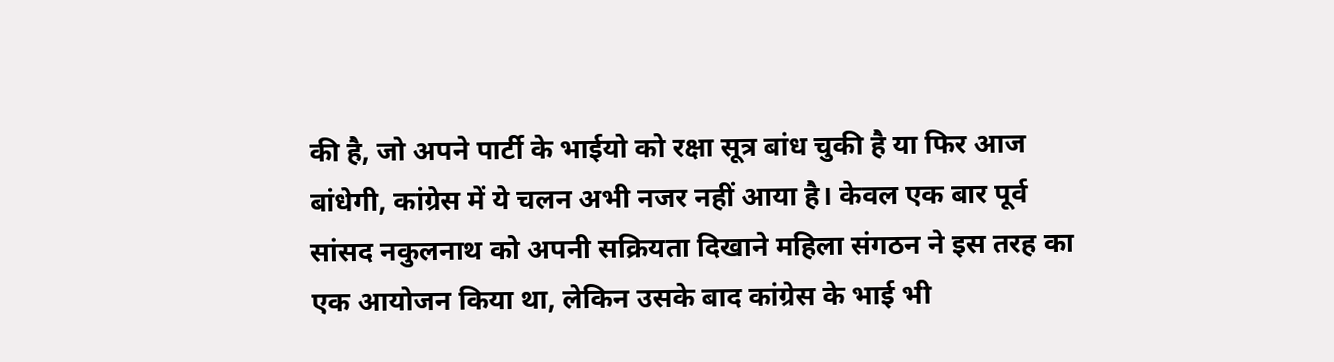की है, जो अपने पार्टी के भाईयो को रक्षा सूत्र बांध चुकी है या फिर आज बांधेगी, कांग्रेस में ये चलन अभी नजर नहीं आया है। केवल एक बार पूर्व सांसद नकुलनाथ को अपनी सक्रियता दिखाने महिला संगठन ने इस तरह का एक आयोजन किया था, लेकिन उसके बाद कांग्रेस के भाई भी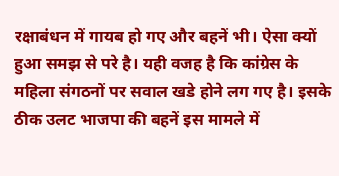रक्षाबंधन में गायब हो गए और बहनें भी। ऐसा क्यों हुआ समझ से परे है। यही वजह है कि कांग्रेस के महिला संगठनों पर सवाल खडे होने लग गए है। इसके ठीक उलट भाजपा की बहनें इस मामले में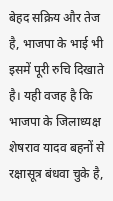बेहद सक्रिय और तेज है, भाजपा के भाई भी इसमें पूरी रुचि दिखाते है। यही वजह है कि भाजपा के जिलाध्यक्ष शेषराव यादव बहनों से रक्षासूत्र बंधवा चुके है,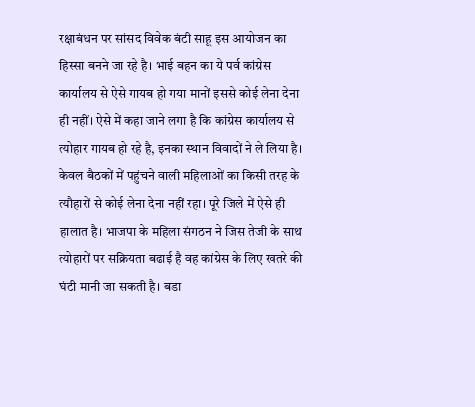रक्षाबंधन पर सांसद विवेक बंटी साहू इस आयोजन का हिस्सा बनने जा रहे है। भाई बहन का ये पर्व कांग्रेस कार्यालय से ऐसे गायब हो गया मानों इससे कोई लेना देना ही नहीं। ऐसे में कहा जाने लगा है कि कांग्रेस कार्यालय से त्योहार गायब हो रहे है, इनका स्थान विवादों ने ले लिया है। केवल बैठकों में पहुंचने वाली महिलाओं का किसी तरह के त्यौहारों से कोई लेना देना नहीं रहा। पूरे जिले में ऐसे ही हालात है। भाजपा के महिला संगठन ने जिस तेजी के साथ त्योहारों पर सक्रियता बढाई है वह कांग्रेस के लिए खतरे की घंटी मानी जा सकती है। बडा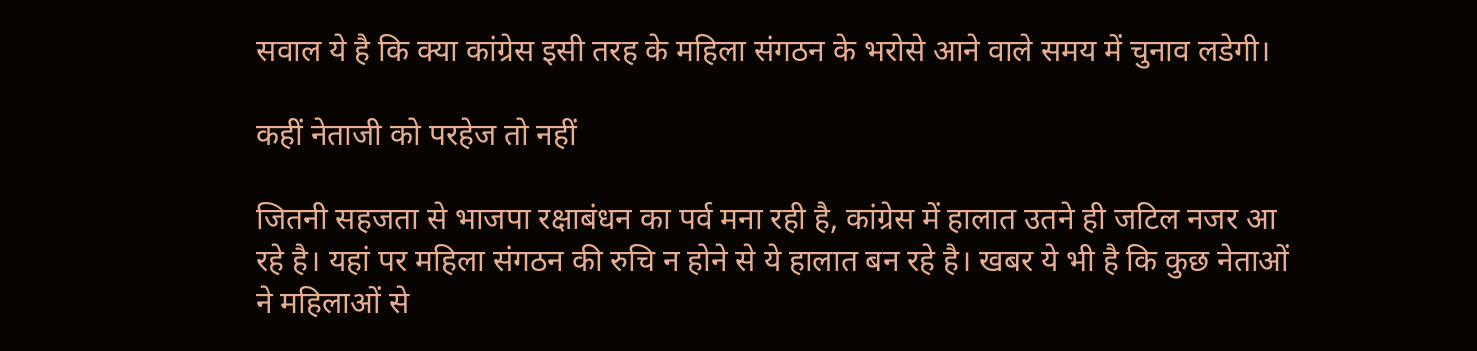सवाल ये है कि क्या कांग्रेस इसी तरह के महिला संगठन के भरोसे आने वाले समय में चुनाव लडेगी।

कहीं नेताजी को परहेज तो नहीं

जितनी सहजता से भाजपा रक्षाबंधन का पर्व मना रही है, कांग्रेस में हालात उतने ही जटिल नजर आ रहे है। यहां पर महिला संगठन की रुचि न होने से ये हालात बन रहे है। खबर ये भी है कि कुछ नेताओं ने महिलाओं से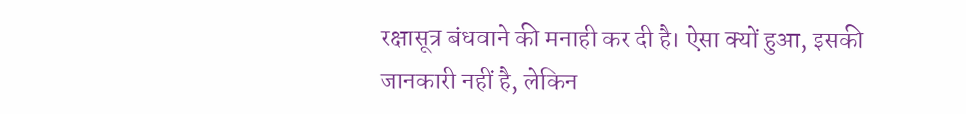रक्षासूत्र बंधवाने की मनाही कर दी है। ऐसा क्यों हुआ, इसकी जानकारी नहीं है, लेकिन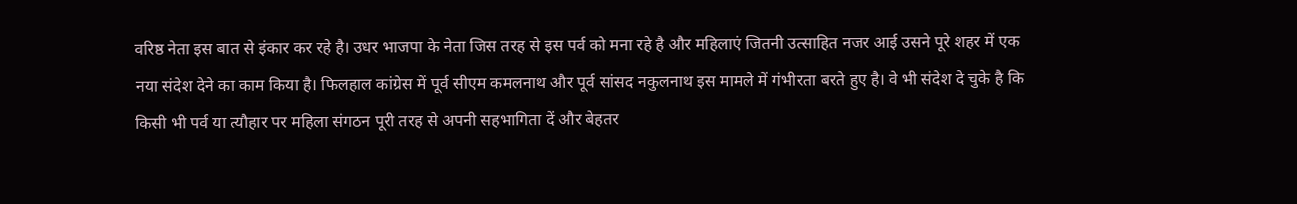वरिष्ठ नेता इस बात से इंकार कर रहे है। उधर भाजपा के नेता जिस तरह से इस पर्व को मना रहे है और महिलाएं जितनी उत्साहित नजर आई उसने पूरे शहर में एक नया संदेश देने का काम किया है। फिलहाल कांग्रेस में पूर्व सीएम कमलनाथ और पूर्व सांसद नकुलनाथ इस मामले में गंभीरता बरते हुए है। वे भी संदेश दे चुके है कि किसी भी पर्व या त्यौहार पर महिला संगठन पूरी तरह से अपनी सहभागिता दें और बेहतर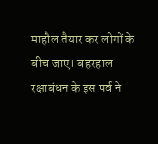माहौल तैयार कर लोगों के बीच जाए। बहरहाल रक्षाबंधन के इस पर्व ने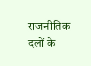राजनीतिक दलों के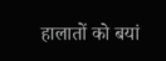हालातों को बयां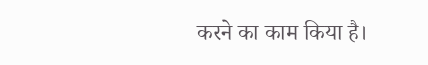करने का काम किया है।